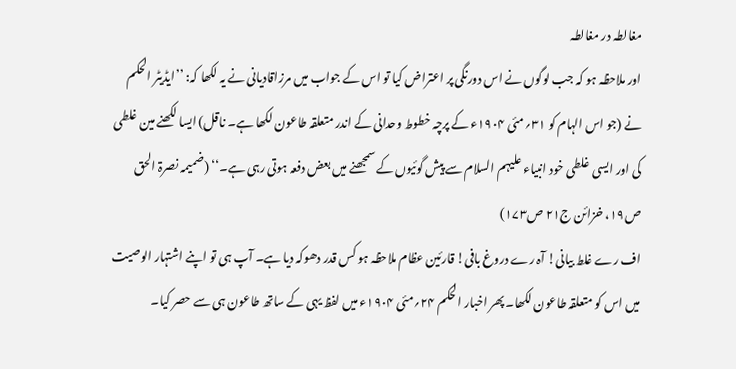مغالطہ در مغالطہ
اور ملاحظہ ہو کہ جب لوگوں نے اس دورنگی پر اعتراض کیا تو اس کے جواب میں مرزاقادیانی نے یہ لکھا کہ: ’’ایڈیٹر الحکم نے (جو اس الہام کو ۳۱؍مئی ۱۹۰۴ء کے پرچہ خطوط وحدانی کے اندر متعلقہ طاعون لکھا ہے۔ ناقل) ایسا لکھنے مین غلطی کی اور ایسی غلطی خود انبیاء علیہم السلام سے پیش گوئیوں کے سمجھنے میں بعض دفعہ ہوتی رہی ہے۔‘‘ (ضمیمہ نصرۃ الحق ص۱۹، خزائن ج۲۱ ص۱۷۳)
اف رے غلط بیانی! آہ رے دروغ بافی! قارئین عظام ملاحظہ ہو کس قدر دھوکہ دیا ہے۔ آپ ہی تو اپنے اشتہار الوصیت میں اس کو متعلقہ طاعون لکھا۔ پھر اخبار الحکم ۲۴؍مئی ۱۹۰۴ء میں لفظ یہی کے ساتھ طاعون ہی سے حصر کیا۔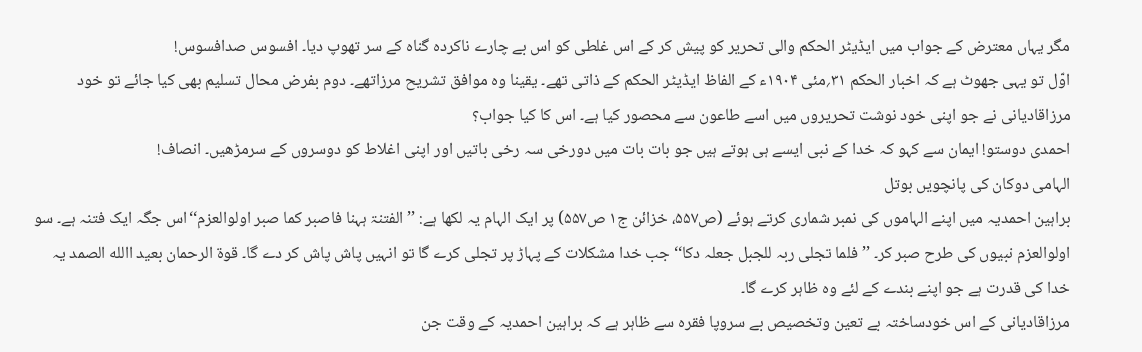مگر یہاں معترض کے جواب میں ایڈیٹر الحکم والی تحریر کو پیش کر کے اس غلطی کو اس بے چارے ناکردہ گناہ کے سر تھوپ دیا۔ افسوس صدافسوس!
اوّل تو یہی جھوٹ ہے کہ اخبار الحکم ۳۱؍مئی ۱۹۰۴ء کے الفاظ ایڈیٹر الحکم کے ذاتی تھے۔ یقینا وہ موافق تشریح مرزاتھے۔ دوم بفرض محال تسلیم بھی کیا جائے تو خود مرزاقادیانی نے جو اپنی خود نوشت تحریروں میں اسے طاعون سے محصور کیا ہے۔ اس کا کیا جواب؟
احمدی دوستو! ایمان سے کہو کہ خدا کے نبی ایسے ہی ہوتے ہیں جو بات بات میں دورخی سہ رخی باتیں اور اپنی اغلاط کو دوسروں کے سرمڑھیں۔ انصاف!
الہامی دوکان کی پانچویں بوتل
براہین احمدیہ میں اپنے الہاموں کی نمبر شماری کرتے ہوئے (ص۵۵۷، خزائن ج۱ ص۵۵۷) پر ایک الہام یہ لکھا ہے: ’’الفتنۃ ہہنا فاصبر کما صبر اولوالعزم‘‘اس جگہ ایک فتنہ ہے۔ سو اولوالعزم نبیوں کی طرح صبر کر۔ ’’فلما تجلی ربہ للجبل جعلہ دکا‘‘ جب خدا مشکلات کے پہاڑ پر تجلی کرے گا تو انہیں پاش پاش کر دے گا۔ قوۃ الرحمان بعید االله الصمد یہ خدا کی قدرت ہے جو اپنے بندے کے لئے وہ ظاہر کرے گا۔
مرزاقادیانی کے اس خودساختہ بے تعین وتخصیص بے سروپا فقرہ سے ظاہر ہے کہ براہین احمدیہ کے وقت جن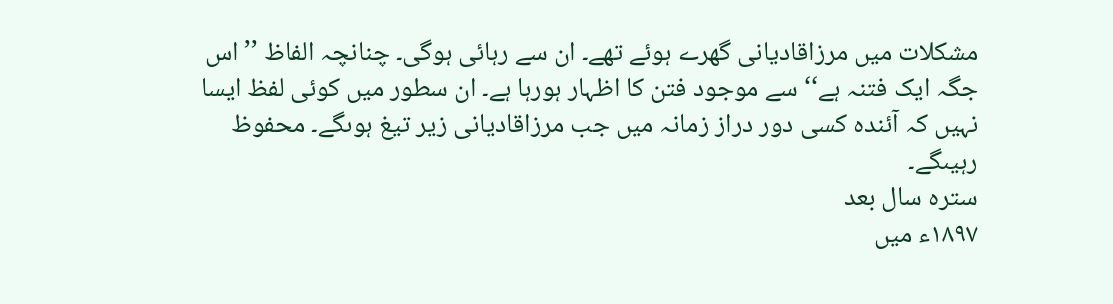مشکلات میں مرزاقادیانی گھرے ہوئے تھے۔ ان سے رہائی ہوگی۔ چنانچہ الفاظ ’’اس جگہ ایک فتنہ ہے‘‘ سے موجود فتن کا اظہار ہورہا ہے۔ ان سطور میں کوئی لفظ ایسا نہیں کہ آئندہ کسی دور دراز زمانہ میں جب مرزاقادیانی زیر تیغ ہوںگے۔ محفوظ رہیںگے۔
سترہ سال بعد
۱۸۹۷ء میں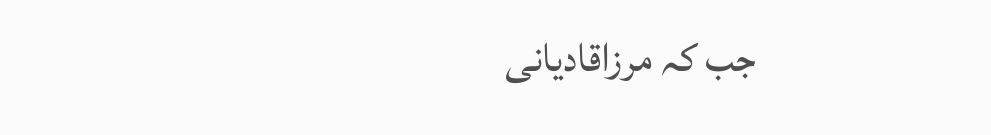جب کہ مرزاقادیانی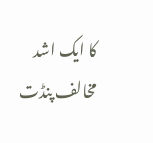کا ایک اشد مخالف پنڈت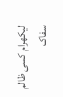لیکھرام کسی ظالم سفاک